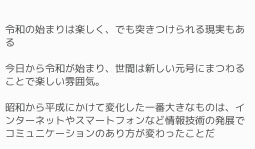令和の始まりは楽しく、でも突きつけられる現実もある

今日から令和が始まり、世間は新しい元号にまつわることで楽しい雰囲気。

昭和から平成にかけて変化した一番大きなものは、インターネットやスマートフォンなど情報技術の発展でコミュニケーションのあり方が変わったことだ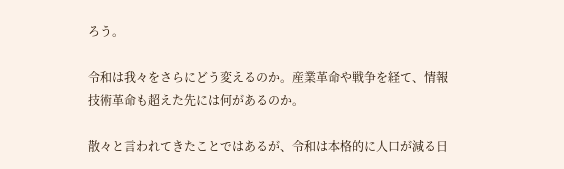ろう。

令和は我々をさらにどう変えるのか。産業革命や戦争を経て、情報技術革命も超えた先には何があるのか。

散々と言われてきたことではあるが、令和は本格的に人口が減る日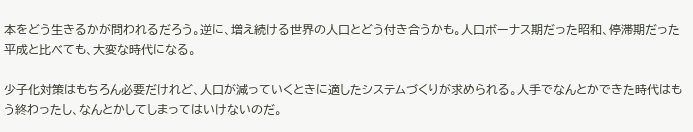本をどう生きるかが問われるだろう。逆に、増え続ける世界の人口とどう付き合うかも。人口ボーナス期だった昭和、停滞期だった平成と比べても、大変な時代になる。

少子化対策はもちろん必要だけれど、人口が減っていくときに適したシステムづくりが求められる。人手でなんとかできた時代はもう終わったし、なんとかしてしまってはいけないのだ。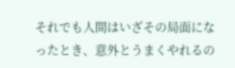それでも人間はいざその局面になったとき、意外とうまくやれるの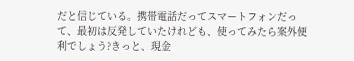だと信じている。携帯電話だってスマートフォンだって、最初は反発していたけれども、使ってみたら案外便利でしょう?きっと、現金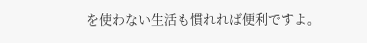を使わない生活も慣れれば便利ですよ。